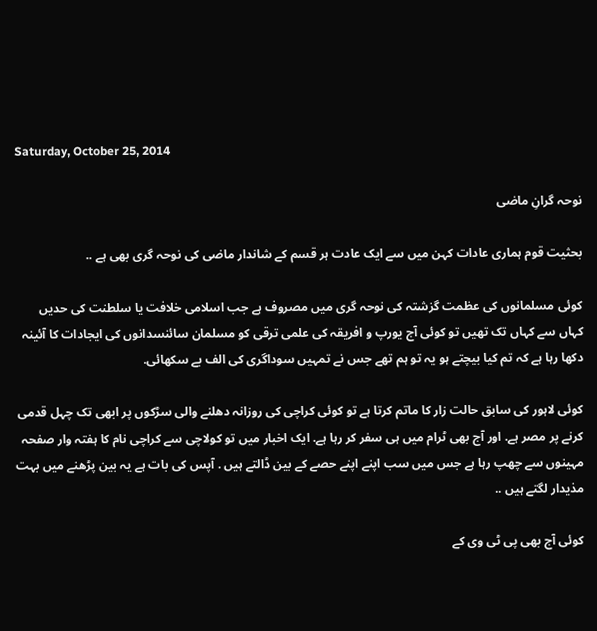Saturday, October 25, 2014

نوحہ گرانِ ماضی

بحثیت قوم ہماری عادات کہن میں سے ایک عادت ہر قسم کے شاندار ماضی کی نوحہ گری بھی ہے ..

کوئی مسلمانوں کی عظمت گزشتہ کی نوحہ گری میں مصروف ہے جب اسلامی خلافت یا سلطنت کی حدیں کہاں سے کہاں تک تھیں تو کوئی آج یورپ و افریقہ کی علمی ترقی کو مسلمان سائنسدانوں کی ایجادات کا آئینہ دکھا رہا ہے کہ تم کیا بیچتے ہو یہ تو ہم تھے جس نے تمہیں سوداگری کی الف بے سکھائی.

کوئی لاہور کی سابق حالت زار کا ماتم کرتا ہے تو کوئی کراچی کی روزانہ دھلنے والی سڑکوں پر ابھی تک چہل قدمی کرنے پر مصر ہے. اور آج بھی ٹرام میں ہی سفر کر رہا ہے. ایک اخبار میں تو کولاچی سے کراچی نام کا ہفتہ وار صفحہ مہینوں سے چھپ رہا ہے جس میں سب اپنے اپنے حصے کے بین ڈالتے ہیں . آپس کی بات ہے یہ بین پڑھنے میں بہت مذیدار لگتے ہیں ..

کوئی آج بھی پی ٹی وی کے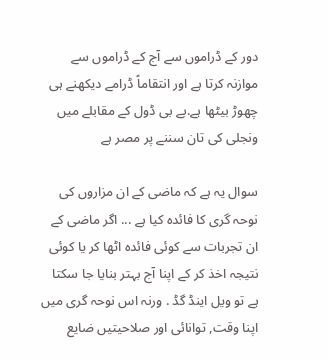دور کے ڈراموں سے آج کے ڈراموں سے موازنہ کرتا ہے اور انتقاماً ڈرامے دیکھنے ہی چھوڑ بیٹھا ہے.بے بی ڈول کے مقابلے میں ونجلی کی تان سننے پر مصر ہے

سوال یہ ہے کہ ماضی کے ان مزاروں کی نوحہ گری کا فائدہ کیا ہے ... اگر ماضی کے ان تجربات سے کوئی فائدہ اٹھا کر یا کوئی نتیجہ اخذ کر کے اپنا آج بہتر بنایا جا سکتا ہے تو ویل اینڈ گڈ . ورنہ اس نوحہ گری میں اپنا وقت, توانائی اور صلاحیتیں ضایع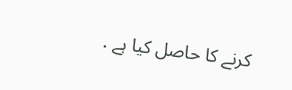کرنے کا حاصل کیا ہے .